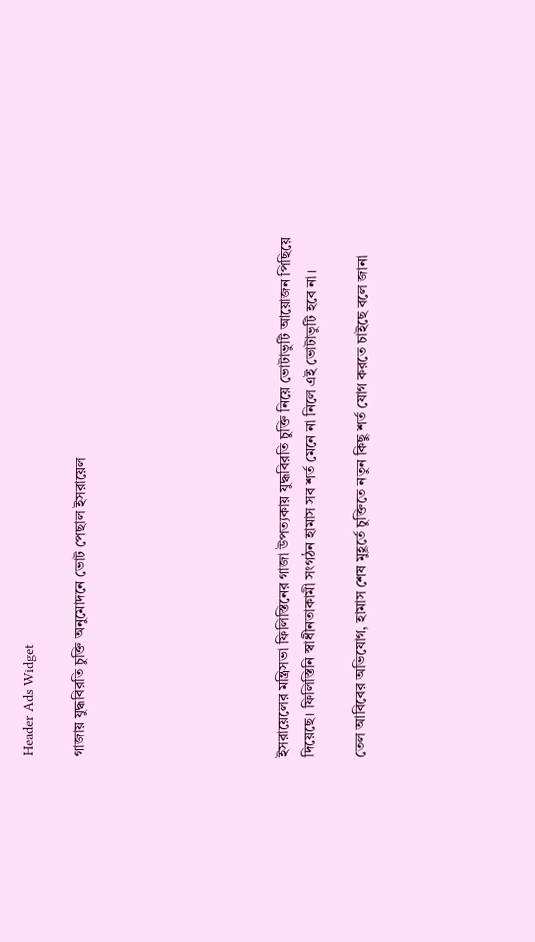Header Ads Widget

গাজায় যুদ্ধবিরতি চুক্তি অনুমোদনে ভোট পেছাল ইসরায়েল







ইসরায়েলের মন্ত্রিসভা ফিলিস্তিনের গাজা উপত্যকায় যুদ্ধবিরতি চুক্তি নিয়ে ভোটাভুটি আয়োজন পিছিয়ে দিয়েছে। ফিলিস্তিনি স্বাধীনতাকামী সংগঠন হামাস সব শর্ত মেনে না নিলে এই ভোটাভুটি হবে না।

তেল আবিবের অভিযোগ, হামাস শেষ মুহূর্তে চুক্তিতে নতুন কিছু শর্ত যোগ করতে চাইছে বলে জানা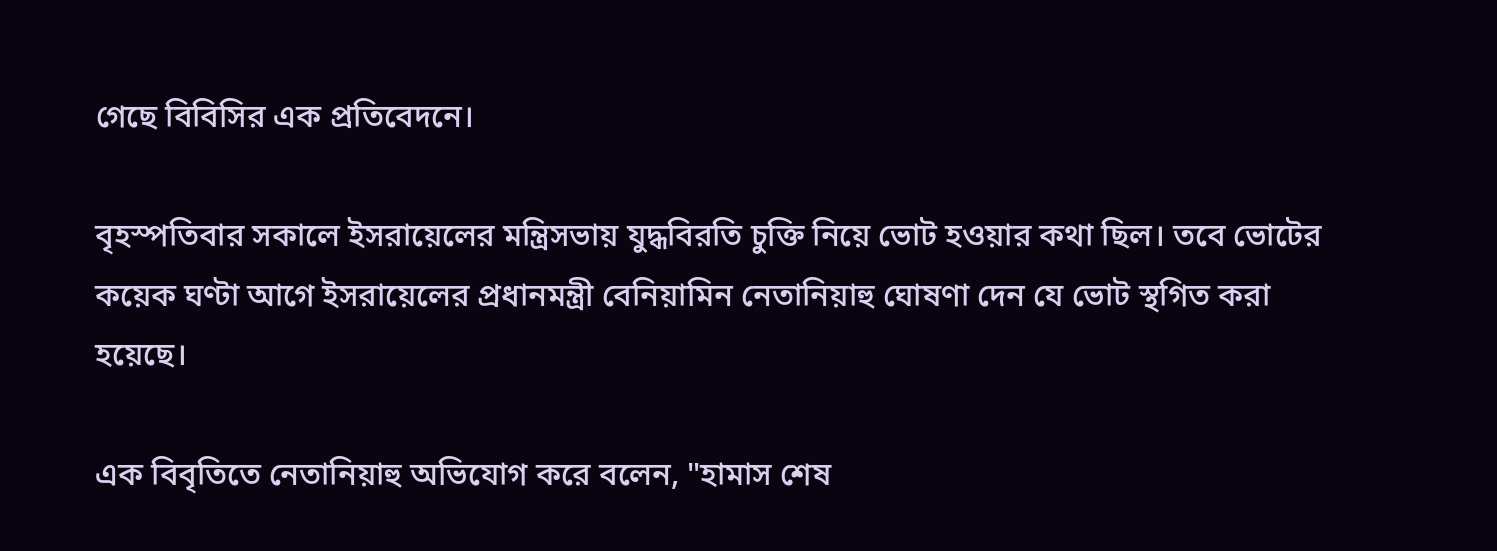গেছে বিবিসির এক প্রতিবেদনে।

বৃহস্পতিবার সকালে ইসরায়েলের মন্ত্রিসভায় যুদ্ধবিরতি চুক্তি নিয়ে ভোট হওয়ার কথা ছিল। তবে ভোটের কয়েক ঘণ্টা আগে ইসরায়েলের প্রধানমন্ত্রী বেনিয়ামিন নেতানিয়াহু ঘোষণা দেন যে ভোট স্থগিত করা হয়েছে।

এক বিবৃতিতে নেতানিয়াহু অভিযোগ করে বলেন, "হামাস শেষ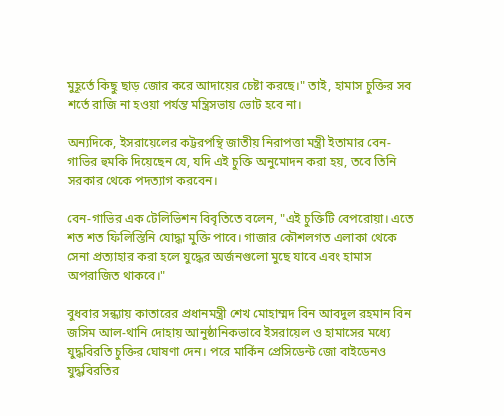মুহূর্তে কিছু ছাড় জোর করে আদায়ের চেষ্টা করছে।" তাই, হামাস চুক্তির সব শর্তে রাজি না হওয়া পর্যন্ত মন্ত্রিসভায় ভোট হবে না।

অন্যদিকে, ইসরায়েলের কট্টরপন্থি জাতীয় নিরাপত্তা মন্ত্রী ইতামার বেন-গাভির হুমকি দিয়েছেন যে, যদি এই চুক্তি অনুমোদন করা হয়, তবে তিনি সরকার থেকে পদত্যাগ করবেন।

বেন-গাভির এক টেলিভিশন বিবৃতিতে বলেন, "এই চুক্তিটি বেপরোয়া। এতে শত শত ফিলিস্তিনি যোদ্ধা মুক্তি পাবে। গাজার কৌশলগত এলাকা থেকে সেনা প্রত্যাহার করা হলে যুদ্ধের অর্জনগুলো মুছে যাবে এবং হামাস অপরাজিত থাকবে।"

বুধবার সন্ধ্যায় কাতারের প্রধানমন্ত্রী শেখ মোহাম্মদ বিন আবদুল রহমান বিন জসিম আল-থানি দোহায় আনুষ্ঠানিকভাবে ইসরায়েল ও হামাসের মধ্যে যুদ্ধবিরতি চুক্তির ঘোষণা দেন। পরে মার্কিন প্রেসিডেন্ট জো বাইডেনও যুদ্ধবিরতির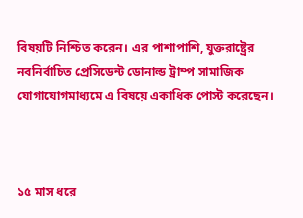বিষয়টি নিশ্চিত করেন। এর পাশাপাশি, যুক্তরাষ্ট্রের নবনির্বাচিত প্রেসিডেন্ট ডোনাল্ড ট্রাম্প সামাজিক যোগাযোগমাধ্যমে এ বিষয়ে একাধিক পোস্ট করেছেন।



১৫ মাস ধরে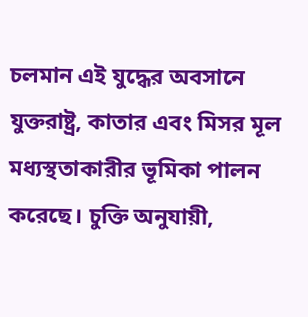চলমান এই যুদ্ধের অবসানে যুক্তরাষ্ট্র, কাতার এবং মিসর মূল মধ্যস্থতাকারীর ভূমিকা পালন করেছে। চুক্তি অনুযায়ী,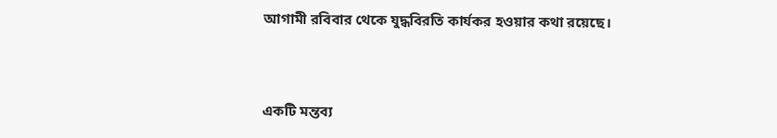আগামী রবিবার থেকে যুদ্ধবিরতি কার্যকর হওয়ার কথা রয়েছে।



একটি মন্তব্য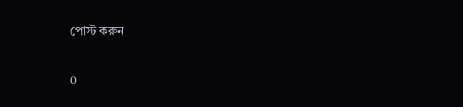পোস্ট করুন

0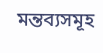মন্তব্যসমূহ